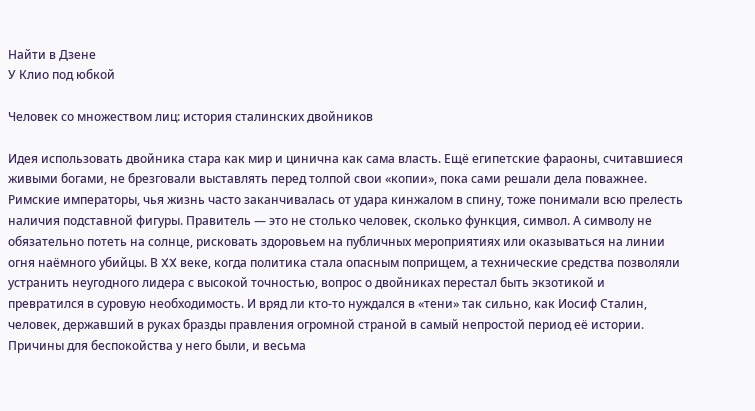Найти в Дзене
У Клио под юбкой

Человек со множеством лиц: история сталинских двойников

Идея использовать двойника стара как мир и цинична как сама власть. Ещё египетские фараоны, считавшиеся живыми богами, не брезговали выставлять перед толпой свои «копии», пока сами решали дела поважнее. Римские императоры, чья жизнь часто заканчивалась от удара кинжалом в спину, тоже понимали всю прелесть наличия подставной фигуры. Правитель — это не столько человек, сколько функция, символ. А символу не обязательно потеть на солнце, рисковать здоровьем на публичных мероприятиях или оказываться на линии огня наёмного убийцы. В XX веке, когда политика стала опасным поприщем, а технические средства позволяли устранить неугодного лидера с высокой точностью, вопрос о двойниках перестал быть экзотикой и превратился в суровую необходимость. И вряд ли кто-то нуждался в «тени» так сильно, как Иосиф Сталин, человек, державший в руках бразды правления огромной страной в самый непростой период её истории. Причины для беспокойства у него были, и весьма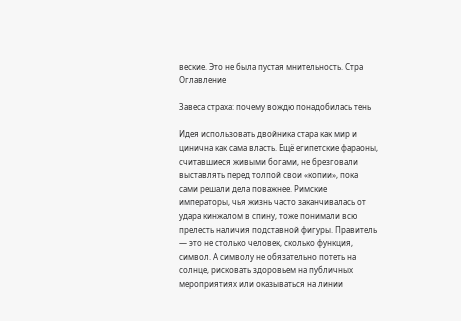веские. Это не была пустая мнительность. Стра
Оглавление

Завеса страха: почему вождю понадобилась тень

Идея использовать двойника стара как мир и цинична как сама власть. Ещё египетские фараоны, считавшиеся живыми богами, не брезговали выставлять перед толпой свои «копии», пока сами решали дела поважнее. Римские императоры, чья жизнь часто заканчивалась от удара кинжалом в спину, тоже понимали всю прелесть наличия подставной фигуры. Правитель — это не столько человек, сколько функция, символ. А символу не обязательно потеть на солнце, рисковать здоровьем на публичных мероприятиях или оказываться на линии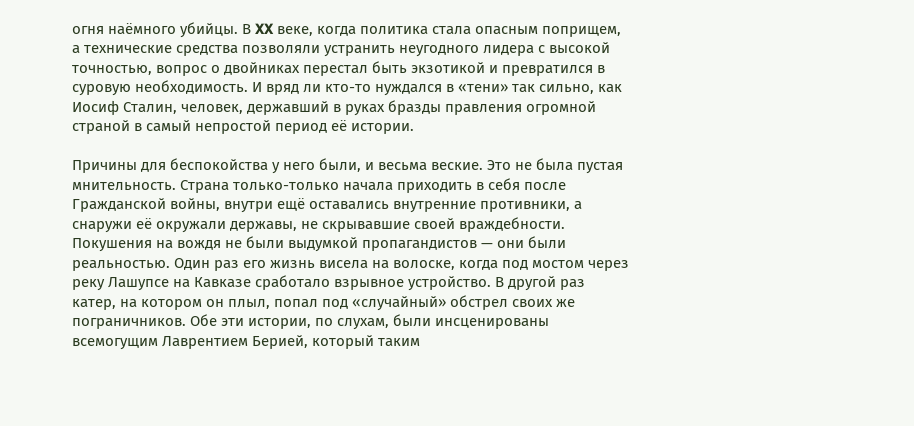огня наёмного убийцы. В XX веке, когда политика стала опасным поприщем, а технические средства позволяли устранить неугодного лидера с высокой точностью, вопрос о двойниках перестал быть экзотикой и превратился в суровую необходимость. И вряд ли кто-то нуждался в «тени» так сильно, как Иосиф Сталин, человек, державший в руках бразды правления огромной страной в самый непростой период её истории.

Причины для беспокойства у него были, и весьма веские. Это не была пустая мнительность. Страна только-только начала приходить в себя после Гражданской войны, внутри ещё оставались внутренние противники, а снаружи её окружали державы, не скрывавшие своей враждебности. Покушения на вождя не были выдумкой пропагандистов — они были реальностью. Один раз его жизнь висела на волоске, когда под мостом через реку Лашупсе на Кавказе сработало взрывное устройство. В другой раз катер, на котором он плыл, попал под «случайный» обстрел своих же пограничников. Обе эти истории, по слухам, были инсценированы всемогущим Лаврентием Берией, который таким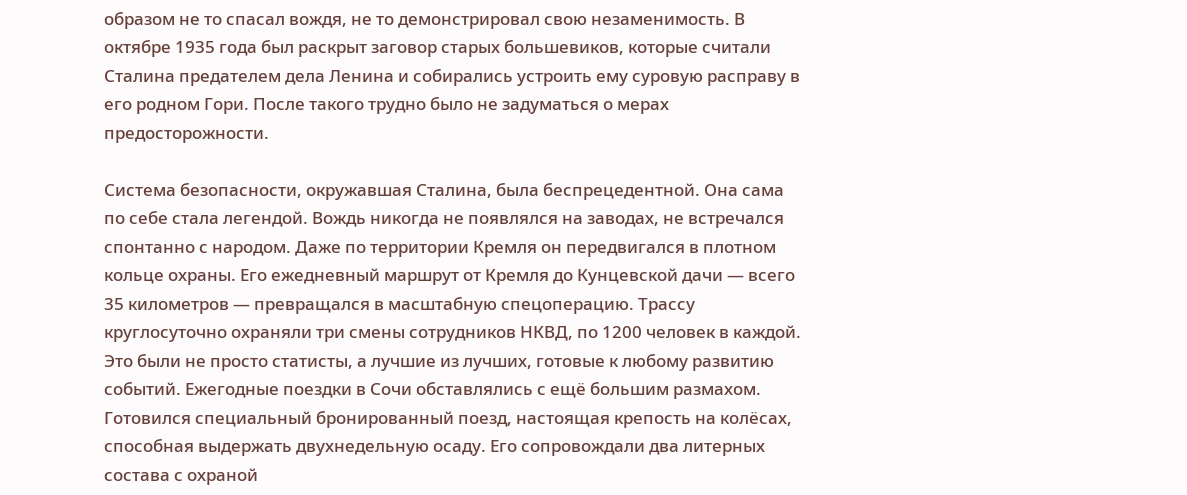образом не то спасал вождя, не то демонстрировал свою незаменимость. В октябре 1935 года был раскрыт заговор старых большевиков, которые считали Сталина предателем дела Ленина и собирались устроить ему суровую расправу в его родном Гори. После такого трудно было не задуматься о мерах предосторожности.

Система безопасности, окружавшая Сталина, была беспрецедентной. Она сама по себе стала легендой. Вождь никогда не появлялся на заводах, не встречался спонтанно с народом. Даже по территории Кремля он передвигался в плотном кольце охраны. Его ежедневный маршрут от Кремля до Кунцевской дачи — всего 35 километров — превращался в масштабную спецоперацию. Трассу круглосуточно охраняли три смены сотрудников НКВД, по 1200 человек в каждой. Это были не просто статисты, а лучшие из лучших, готовые к любому развитию событий. Ежегодные поездки в Сочи обставлялись с ещё большим размахом. Готовился специальный бронированный поезд, настоящая крепость на колёсах, способная выдержать двухнедельную осаду. Его сопровождали два литерных состава с охраной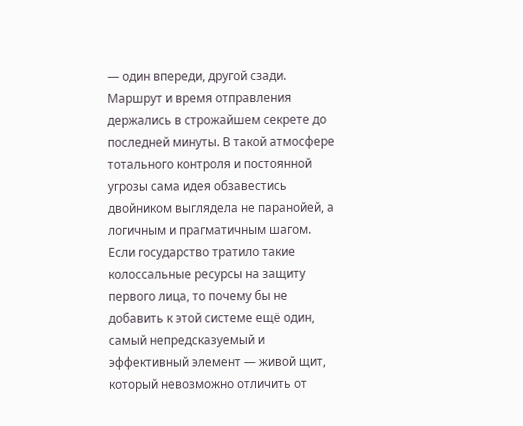— один впереди, другой сзади. Маршрут и время отправления держались в строжайшем секрете до последней минуты. В такой атмосфере тотального контроля и постоянной угрозы сама идея обзавестись двойником выглядела не паранойей, а логичным и прагматичным шагом. Если государство тратило такие колоссальные ресурсы на защиту первого лица, то почему бы не добавить к этой системе ещё один, самый непредсказуемый и эффективный элемент — живой щит, который невозможно отличить от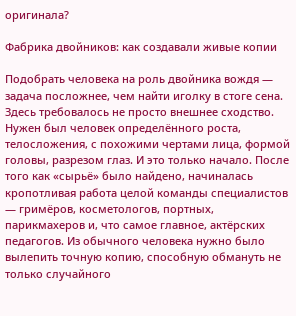оригинала?

Фабрика двойников: как создавали живые копии

Подобрать человека на роль двойника вождя — задача посложнее, чем найти иголку в стоге сена. Здесь требовалось не просто внешнее сходство. Нужен был человек определённого роста, телосложения, с похожими чертами лица, формой головы, разрезом глаз. И это только начало. После того как «сырьё» было найдено, начиналась кропотливая работа целой команды специалистов — гримёров, косметологов, портных, парикмахеров и, что самое главное, актёрских педагогов. Из обычного человека нужно было вылепить точную копию, способную обмануть не только случайного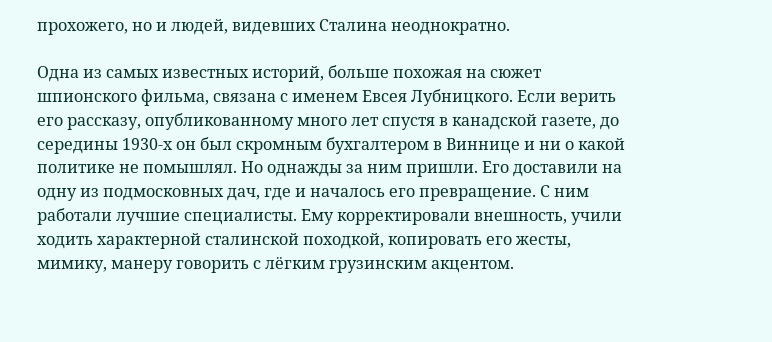прохожего, но и людей, видевших Сталина неоднократно.

Одна из самых известных историй, больше похожая на сюжет шпионского фильма, связана с именем Евсея Лубницкого. Если верить его рассказу, опубликованному много лет спустя в канадской газете, до середины 1930-х он был скромным бухгалтером в Виннице и ни о какой политике не помышлял. Но однажды за ним пришли. Его доставили на одну из подмосковных дач, где и началось его превращение. С ним работали лучшие специалисты. Ему корректировали внешность, учили ходить характерной сталинской походкой, копировать его жесты, мимику, манеру говорить с лёгким грузинским акцентом.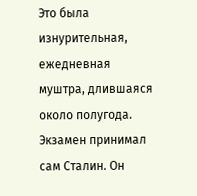Это была изнурительная, ежедневная муштра, длившаяся около полугода. Экзамен принимал сам Сталин. Он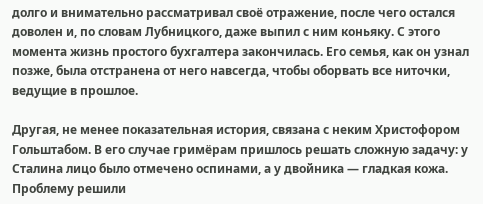долго и внимательно рассматривал своё отражение, после чего остался доволен и, по словам Лубницкого, даже выпил с ним коньяку. С этого момента жизнь простого бухгалтера закончилась. Его семья, как он узнал позже, была отстранена от него навсегда, чтобы оборвать все ниточки, ведущие в прошлое.

Другая, не менее показательная история, связана с неким Христофором Гольштабом. В его случае гримёрам пришлось решать сложную задачу: у Сталина лицо было отмечено оспинами, а у двойника — гладкая кожа. Проблему решили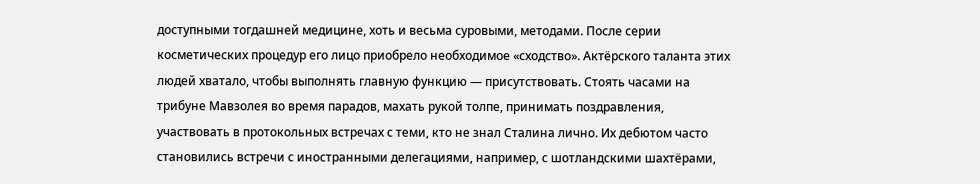доступными тогдашней медицине, хоть и весьма суровыми, методами. После серии косметических процедур его лицо приобрело необходимое «сходство». Актёрского таланта этих людей хватало, чтобы выполнять главную функцию — присутствовать. Стоять часами на трибуне Мавзолея во время парадов, махать рукой толпе, принимать поздравления, участвовать в протокольных встречах с теми, кто не знал Сталина лично. Их дебютом часто становились встречи с иностранными делегациями, например, с шотландскими шахтёрами,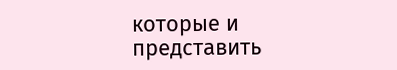которые и представить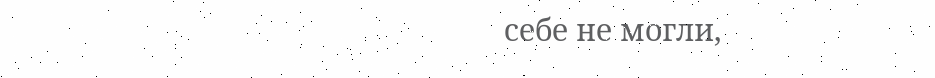себе не могли,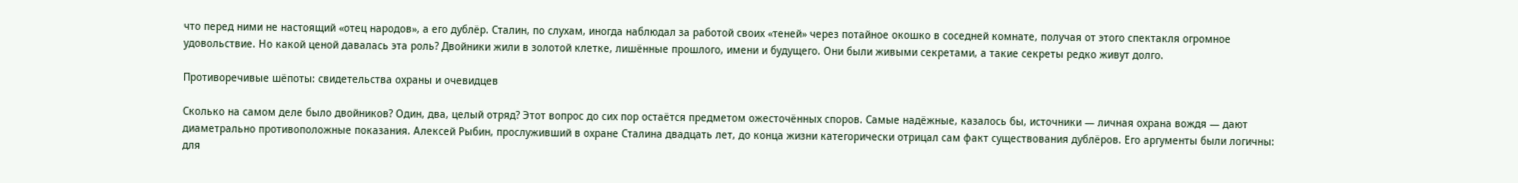что перед ними не настоящий «отец народов», а его дублёр. Сталин, по слухам, иногда наблюдал за работой своих «теней» через потайное окошко в соседней комнате, получая от этого спектакля огромное удовольствие. Но какой ценой давалась эта роль? Двойники жили в золотой клетке, лишённые прошлого, имени и будущего. Они были живыми секретами, а такие секреты редко живут долго.

Противоречивые шёпоты: свидетельства охраны и очевидцев

Сколько на самом деле было двойников? Один, два, целый отряд? Этот вопрос до сих пор остаётся предметом ожесточённых споров. Самые надёжные, казалось бы, источники — личная охрана вождя — дают диаметрально противоположные показания. Алексей Рыбин, прослуживший в охране Сталина двадцать лет, до конца жизни категорически отрицал сам факт существования дублёров. Его аргументы были логичны: для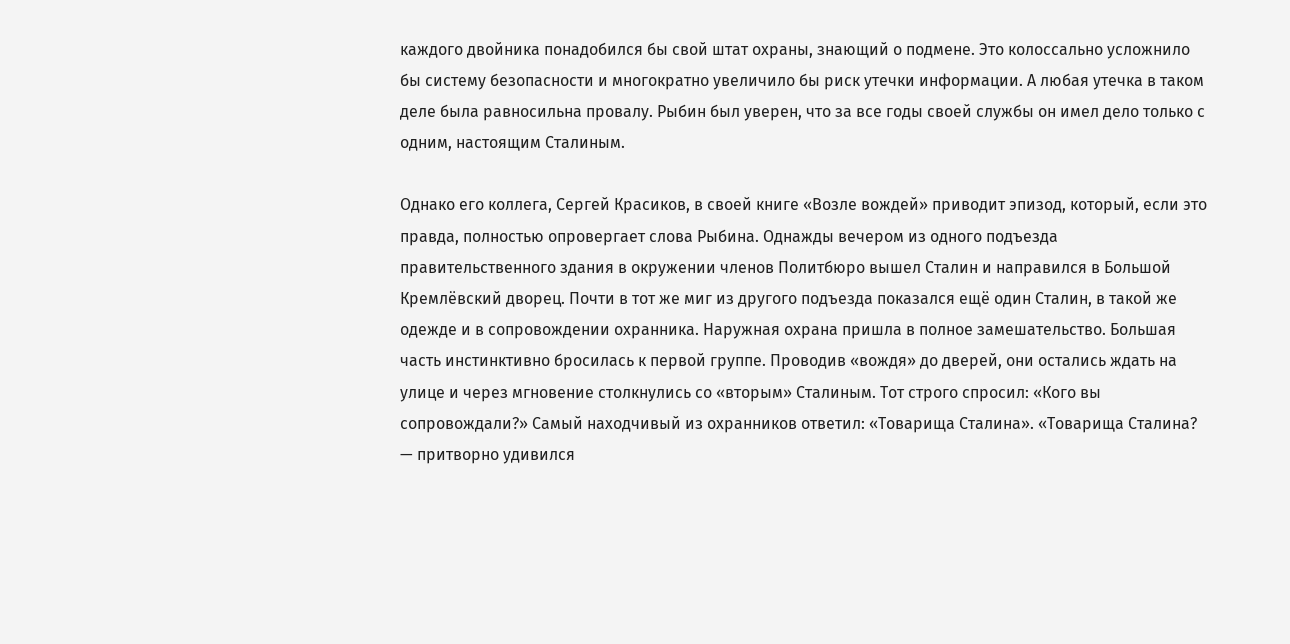каждого двойника понадобился бы свой штат охраны, знающий о подмене. Это колоссально усложнило бы систему безопасности и многократно увеличило бы риск утечки информации. А любая утечка в таком деле была равносильна провалу. Рыбин был уверен, что за все годы своей службы он имел дело только с одним, настоящим Сталиным.

Однако его коллега, Сергей Красиков, в своей книге «Возле вождей» приводит эпизод, который, если это правда, полностью опровергает слова Рыбина. Однажды вечером из одного подъезда правительственного здания в окружении членов Политбюро вышел Сталин и направился в Большой Кремлёвский дворец. Почти в тот же миг из другого подъезда показался ещё один Сталин, в такой же одежде и в сопровождении охранника. Наружная охрана пришла в полное замешательство. Большая часть инстинктивно бросилась к первой группе. Проводив «вождя» до дверей, они остались ждать на улице и через мгновение столкнулись со «вторым» Сталиным. Тот строго спросил: «Кого вы сопровождали?» Самый находчивый из охранников ответил: «Товарища Сталина». «Товарища Сталина? — притворно удивился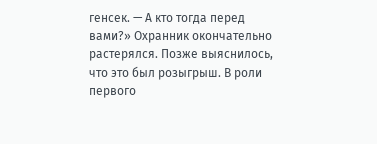генсек. — А кто тогда перед вами?» Охранник окончательно растерялся. Позже выяснилось, что это был розыгрыш. В роли первого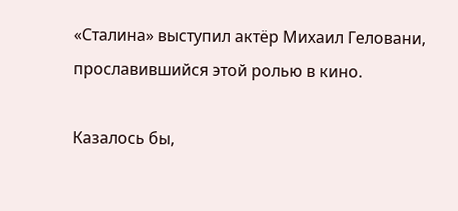«Сталина» выступил актёр Михаил Геловани, прославившийся этой ролью в кино.

Казалось бы,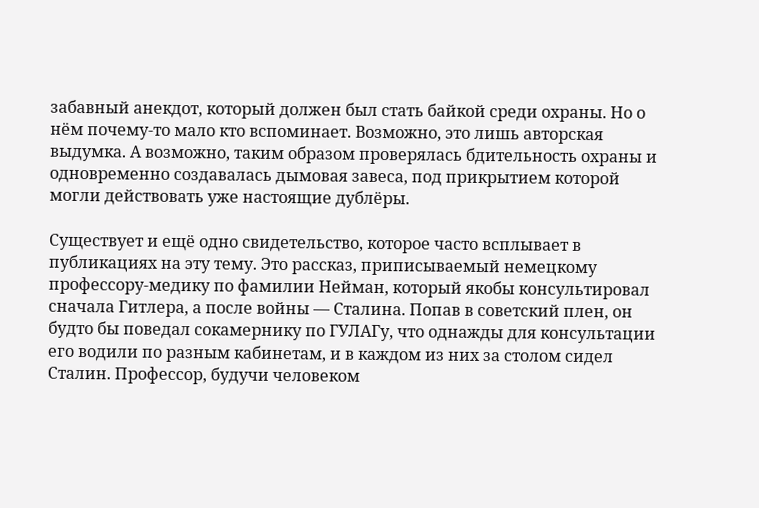забавный анекдот, который должен был стать байкой среди охраны. Но о нём почему-то мало кто вспоминает. Возможно, это лишь авторская выдумка. А возможно, таким образом проверялась бдительность охраны и одновременно создавалась дымовая завеса, под прикрытием которой могли действовать уже настоящие дублёры.

Существует и ещё одно свидетельство, которое часто всплывает в публикациях на эту тему. Это рассказ, приписываемый немецкому профессору-медику по фамилии Нейман, который якобы консультировал сначала Гитлера, а после войны — Сталина. Попав в советский плен, он будто бы поведал сокамернику по ГУЛАГу, что однажды для консультации его водили по разным кабинетам, и в каждом из них за столом сидел Сталин. Профессор, будучи человеком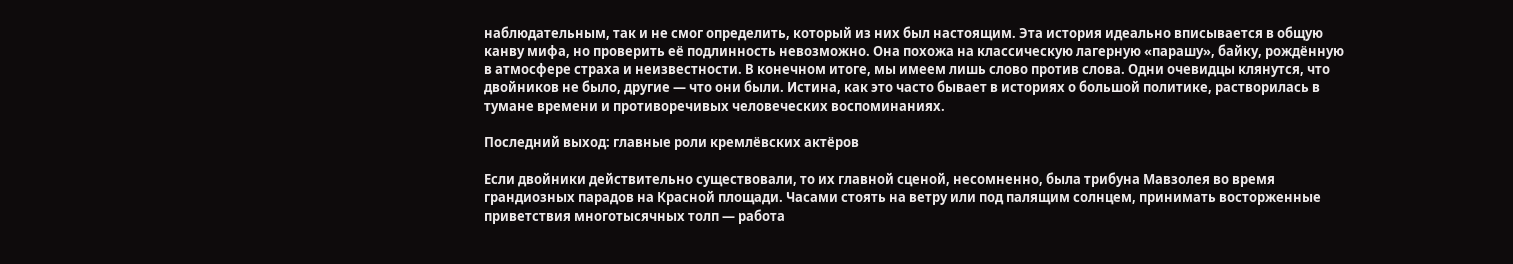наблюдательным, так и не смог определить, который из них был настоящим. Эта история идеально вписывается в общую канву мифа, но проверить её подлинность невозможно. Она похожа на классическую лагерную «парашу», байку, рождённую в атмосфере страха и неизвестности. В конечном итоге, мы имеем лишь слово против слова. Одни очевидцы клянутся, что двойников не было, другие — что они были. Истина, как это часто бывает в историях о большой политике, растворилась в тумане времени и противоречивых человеческих воспоминаниях.

Последний выход: главные роли кремлёвских актёров

Если двойники действительно существовали, то их главной сценой, несомненно, была трибуна Мавзолея во время грандиозных парадов на Красной площади. Часами стоять на ветру или под палящим солнцем, принимать восторженные приветствия многотысячных толп — работа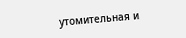утомительная и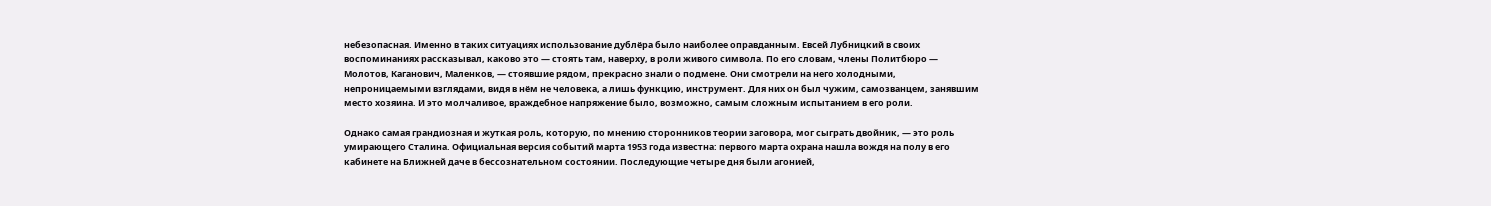небезопасная. Именно в таких ситуациях использование дублёра было наиболее оправданным. Евсей Лубницкий в своих воспоминаниях рассказывал, каково это — стоять там, наверху, в роли живого символа. По его словам, члены Политбюро — Молотов, Каганович, Маленков, — стоявшие рядом, прекрасно знали о подмене. Они смотрели на него холодными, непроницаемыми взглядами, видя в нём не человека, а лишь функцию, инструмент. Для них он был чужим, самозванцем, занявшим место хозяина. И это молчаливое, враждебное напряжение было, возможно, самым сложным испытанием в его роли.

Однако самая грандиозная и жуткая роль, которую, по мнению сторонников теории заговора, мог сыграть двойник, — это роль умирающего Сталина. Официальная версия событий марта 1953 года известна: первого марта охрана нашла вождя на полу в его кабинете на Ближней даче в бессознательном состоянии. Последующие четыре дня были агонией,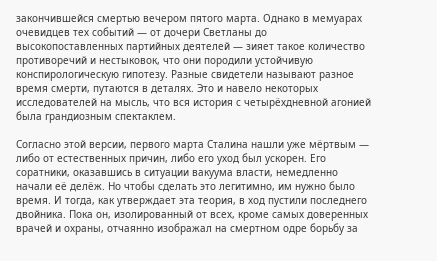закончившейся смертью вечером пятого марта. Однако в мемуарах очевидцев тех событий — от дочери Светланы до высокопоставленных партийных деятелей — зияет такое количество противоречий и нестыковок, что они породили устойчивую конспирологическую гипотезу. Разные свидетели называют разное время смерти, путаются в деталях. Это и навело некоторых исследователей на мысль, что вся история с четырёхдневной агонией была грандиозным спектаклем.

Согласно этой версии, первого марта Сталина нашли уже мёртвым — либо от естественных причин, либо его уход был ускорен. Его соратники, оказавшись в ситуации вакуума власти, немедленно начали её делёж. Но чтобы сделать это легитимно, им нужно было время. И тогда, как утверждает эта теория, в ход пустили последнего двойника. Пока он, изолированный от всех, кроме самых доверенных врачей и охраны, отчаянно изображал на смертном одре борьбу за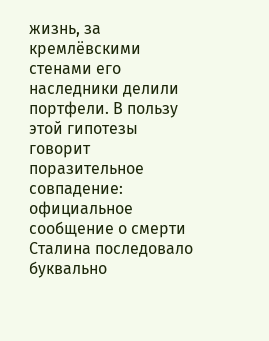жизнь, за кремлёвскими стенами его наследники делили портфели. В пользу этой гипотезы говорит поразительное совпадение: официальное сообщение о смерти Сталина последовало буквально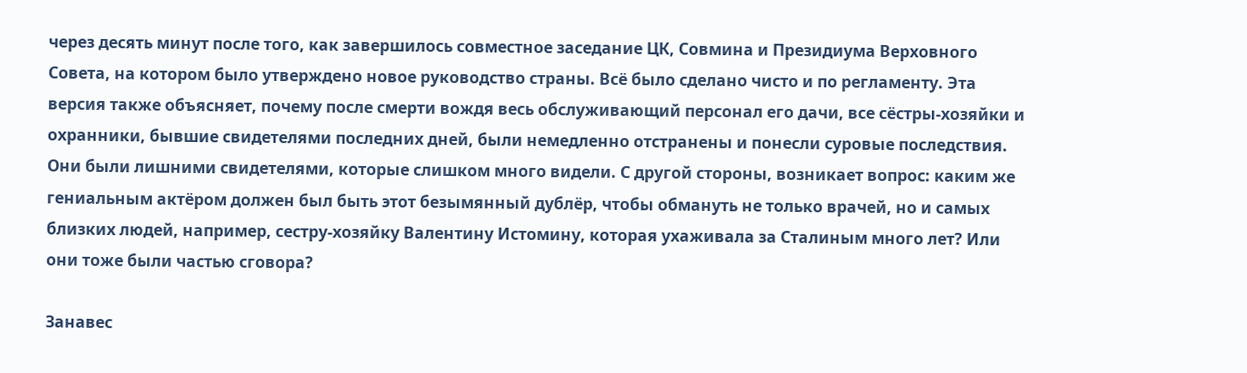через десять минут после того, как завершилось совместное заседание ЦК, Совмина и Президиума Верховного Совета, на котором было утверждено новое руководство страны. Всё было сделано чисто и по регламенту. Эта версия также объясняет, почему после смерти вождя весь обслуживающий персонал его дачи, все сёстры-хозяйки и охранники, бывшие свидетелями последних дней, были немедленно отстранены и понесли суровые последствия. Они были лишними свидетелями, которые слишком много видели. С другой стороны, возникает вопрос: каким же гениальным актёром должен был быть этот безымянный дублёр, чтобы обмануть не только врачей, но и самых близких людей, например, сестру-хозяйку Валентину Истомину, которая ухаживала за Сталиным много лет? Или они тоже были частью сговора?

Занавес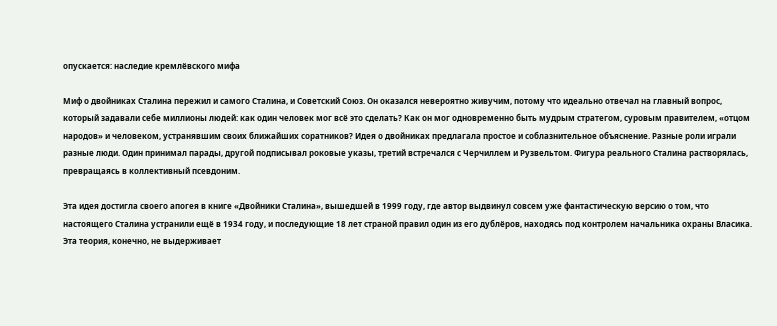опускается: наследие кремлёвского мифа

Миф о двойниках Сталина пережил и самого Сталина, и Советский Союз. Он оказался невероятно живучим, потому что идеально отвечал на главный вопрос, который задавали себе миллионы людей: как один человек мог всё это сделать? Как он мог одновременно быть мудрым стратегом, суровым правителем, «отцом народов» и человеком, устранявшим своих ближайших соратников? Идея о двойниках предлагала простое и соблазнительное объяснение. Разные роли играли разные люди. Один принимал парады, другой подписывал роковые указы, третий встречался с Черчиллем и Рузвельтом. Фигура реального Сталина растворялась, превращаясь в коллективный псевдоним.

Эта идея достигла своего апогея в книге «Двойники Сталина», вышедшей в 1999 году, где автор выдвинул совсем уже фантастическую версию о том, что настоящего Сталина устранили ещё в 1934 году, и последующие 18 лет страной правил один из его дублёров, находясь под контролем начальника охраны Власика. Эта теория, конечно, не выдерживает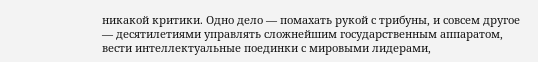никакой критики. Одно дело — помахать рукой с трибуны, и совсем другое — десятилетиями управлять сложнейшим государственным аппаратом, вести интеллектуальные поединки с мировыми лидерами,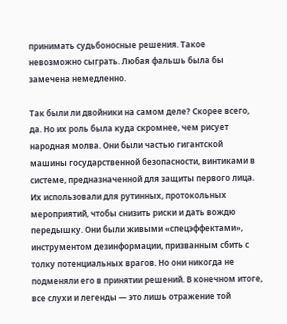принимать судьбоносные решения. Такое невозможно сыграть. Любая фальшь была бы замечена немедленно.

Так были ли двойники на самом деле? Скорее всего, да. Но их роль была куда скромнее, чем рисует народная молва. Они были частью гигантской машины государственной безопасности, винтиками в системе, предназначенной для защиты первого лица. Их использовали для рутинных, протокольных мероприятий, чтобы снизить риски и дать вождю передышку. Они были живыми «спецэффектами», инструментом дезинформации, призванным сбить с толку потенциальных врагов. Но они никогда не подменяли его в принятии решений. В конечном итоге, все слухи и легенды — это лишь отражение той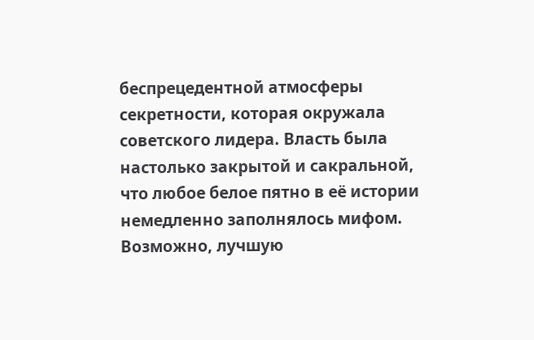беспрецедентной атмосферы секретности, которая окружала советского лидера. Власть была настолько закрытой и сакральной, что любое белое пятно в её истории немедленно заполнялось мифом. Возможно, лучшую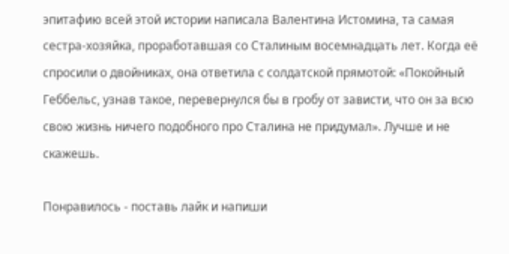эпитафию всей этой истории написала Валентина Истомина, та самая сестра-хозяйка, проработавшая со Сталиным восемнадцать лет. Когда её спросили о двойниках, она ответила с солдатской прямотой: «Покойный Геббельс, узнав такое, перевернулся бы в гробу от зависти, что он за всю свою жизнь ничего подобного про Сталина не придумал». Лучше и не скажешь.

Понравилось - поставь лайк и напиши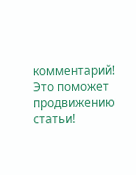комментарий! Это поможет продвижению статьи!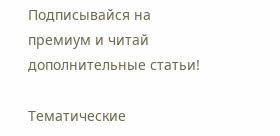Подписывайся на премиум и читай дополнительные статьи!

Тематические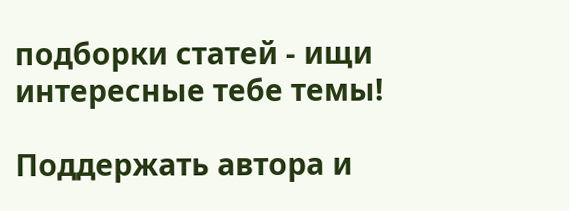подборки статей - ищи интересные тебе темы!

Поддержать автора и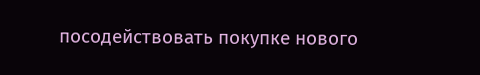посодействовать покупке нового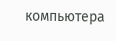компьютера